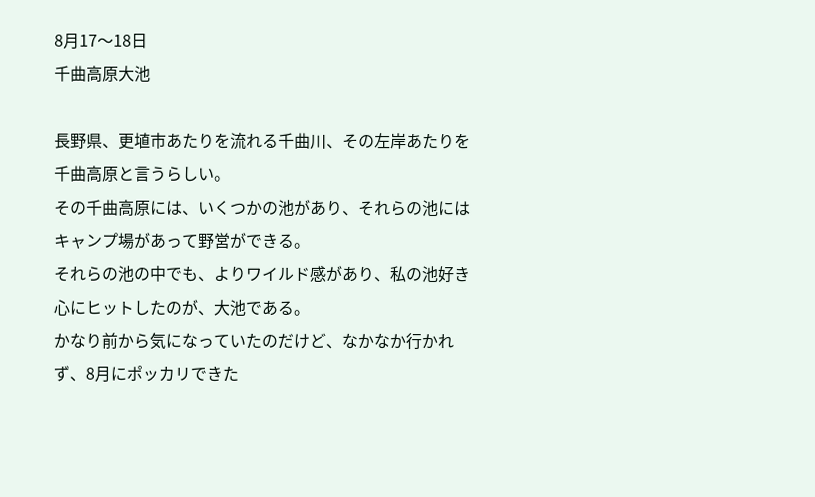8月17〜18日
千曲高原大池

長野県、更埴市あたりを流れる千曲川、その左岸あたりを千曲高原と言うらしい。
その千曲高原には、いくつかの池があり、それらの池にはキャンプ場があって野営ができる。
それらの池の中でも、よりワイルド感があり、私の池好き心にヒットしたのが、大池である。
かなり前から気になっていたのだけど、なかなか行かれず、8月にポッカリできた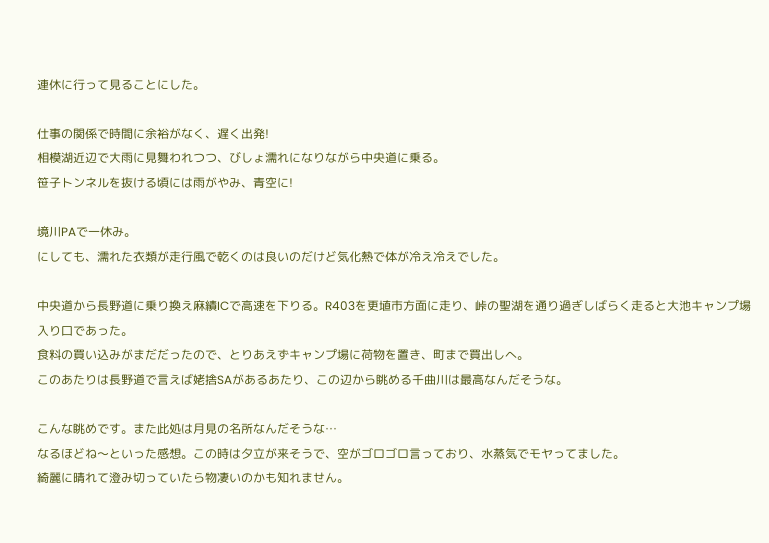連休に行って見ることにした。

仕事の関係で時間に余裕がなく、遅く出発!
相模湖近辺で大雨に見舞われつつ、びしょ濡れになりながら中央道に乗る。
笹子トンネルを抜ける頃には雨がやみ、青空に!

境川PAで一休み。
にしても、濡れた衣類が走行風で乾くのは良いのだけど気化熱で体が冷え冷えでした。

中央道から長野道に乗り換え麻績ICで高速を下りる。R403を更埴市方面に走り、峠の聖湖を通り過ぎしばらく走ると大池キャンプ場入り口であった。
食料の買い込みがまだだったので、とりあえずキャンプ場に荷物を置き、町まで買出しへ。
このあたりは長野道で言えば姥捨SAがあるあたり、この辺から眺める千曲川は最高なんだそうな。

こんな眺めです。また此処は月見の名所なんだそうな…
なるほどね〜といった感想。この時は夕立が来そうで、空がゴロゴロ言っており、水蒸気でモヤってました。
綺麗に晴れて澄み切っていたら物凄いのかも知れません。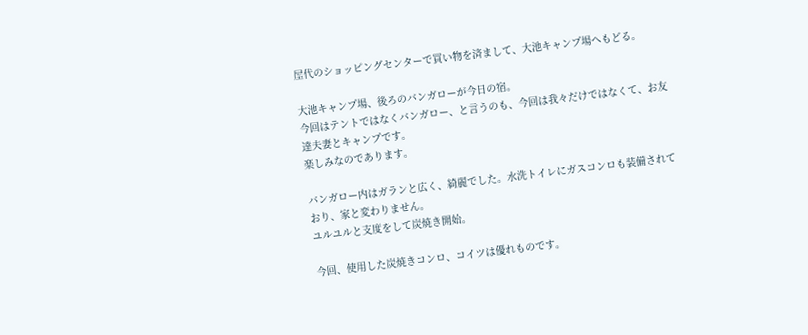屋代のショッピングセンターで買い物を済まして、大池キャンプ場へもどる。

大池キャンプ場、後ろのバンガローが今日の宿。
今回はテントではなくバンガロー、と言うのも、今回は我々だけではなくて、お友達夫妻とキャンプです。
楽しみなのであります。

バンガロー内はガランと広く、綺麗でした。水洗トイレにガスコンロも装備されており、家と変わりません。
ユルユルと支度をして炭焼き開始。

今回、使用した炭焼きコンロ、コイツは優れものです。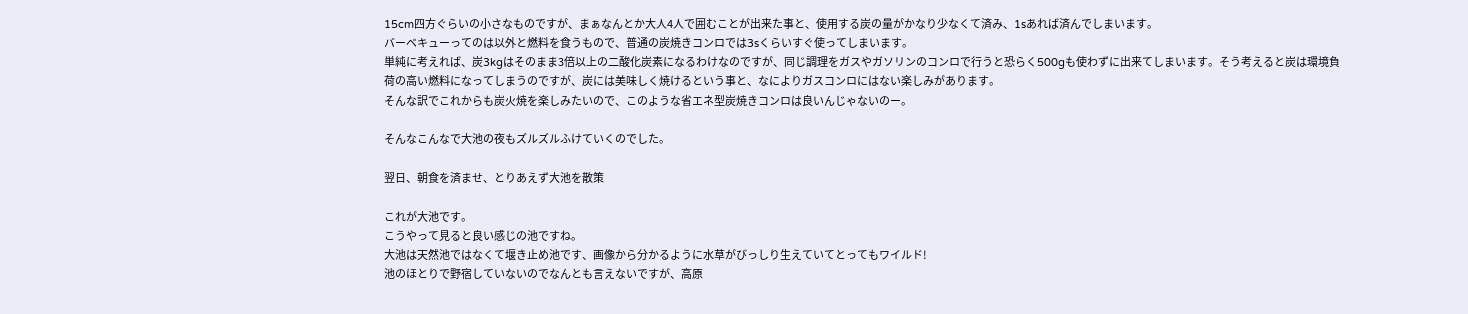15cm四方ぐらいの小さなものですが、まぁなんとか大人4人で囲むことが出来た事と、使用する炭の量がかなり少なくて済み、1sあれば済んでしまいます。
バーベキューってのは以外と燃料を食うもので、普通の炭焼きコンロでは3sくらいすぐ使ってしまいます。
単純に考えれば、炭3kgはそのまま3倍以上の二酸化炭素になるわけなのですが、同じ調理をガスやガソリンのコンロで行うと恐らく500gも使わずに出来てしまいます。そう考えると炭は環境負荷の高い燃料になってしまうのですが、炭には美味しく焼けるという事と、なによりガスコンロにはない楽しみがあります。
そんな訳でこれからも炭火焼を楽しみたいので、このような省エネ型炭焼きコンロは良いんじゃないのー。

そんなこんなで大池の夜もズルズルふけていくのでした。

翌日、朝食を済ませ、とりあえず大池を散策

これが大池です。
こうやって見ると良い感じの池ですね。
大池は天然池ではなくて堰き止め池です、画像から分かるように水草がびっしり生えていてとってもワイルド!
池のほとりで野宿していないのでなんとも言えないですが、高原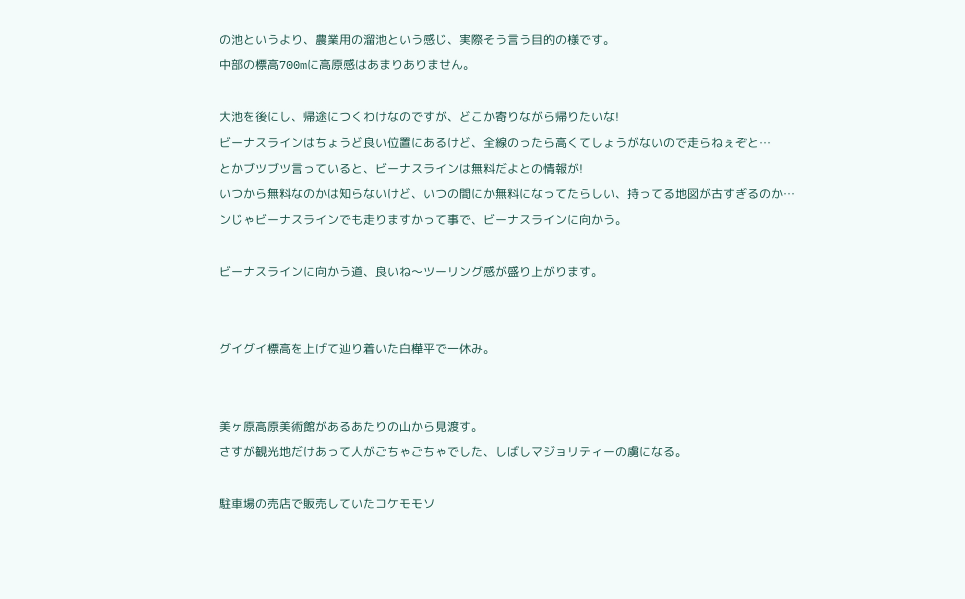の池というより、農業用の溜池という感じ、実際そう言う目的の様です。
中部の標高700mに高原感はあまりありません。

大池を後にし、帰途につくわけなのですが、どこか寄りながら帰りたいな!
ビーナスラインはちょうど良い位置にあるけど、全線のったら高くてしょうがないので走らねぇぞと…
とかブツブツ言っていると、ビーナスラインは無料だよとの情報が!
いつから無料なのかは知らないけど、いつの間にか無料になってたらしい、持ってる地図が古すぎるのか…
ンじゃビーナスラインでも走りますかって事で、ビーナスラインに向かう。

ビーナスラインに向かう道、良いね〜ツーリング感が盛り上がります。


グイグイ標高を上げて辿り着いた白樺平で一休み。


美ヶ原高原美術館があるあたりの山から見渡す。
さすが観光地だけあって人がごちゃごちゃでした、しばしマジョリティーの虜になる。

駐車場の売店で販売していたコケモモソ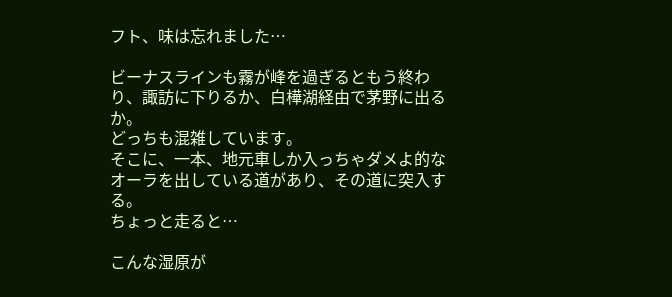フト、味は忘れました…

ビーナスラインも霧が峰を過ぎるともう終わり、諏訪に下りるか、白樺湖経由で茅野に出るか。
どっちも混雑しています。
そこに、一本、地元車しか入っちゃダメよ的なオーラを出している道があり、その道に突入する。
ちょっと走ると…

こんな湿原が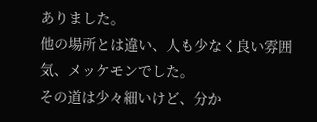ありました。
他の場所とは違い、人も少なく良い雰囲気、メッケモンでした。
その道は少々細いけど、分か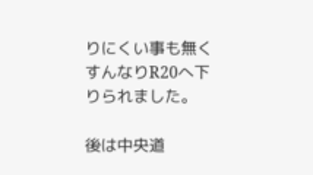りにくい事も無くすんなりR20へ下りられました。

後は中央道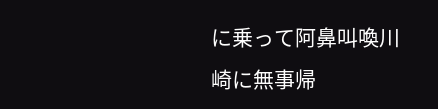に乗って阿鼻叫喚川崎に無事帰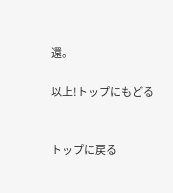還。

以上!トップにもどる


トップに戻る